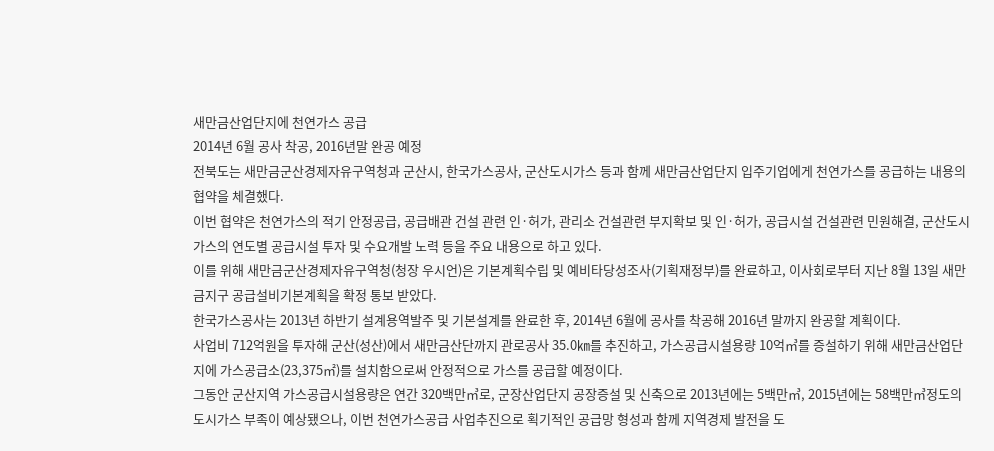새만금산업단지에 천연가스 공급
2014년 6월 공사 착공, 2016년말 완공 예정
전북도는 새만금군산경제자유구역청과 군산시, 한국가스공사, 군산도시가스 등과 함께 새만금산업단지 입주기업에게 천연가스를 공급하는 내용의 협약을 체결했다.
이번 협약은 천연가스의 적기 안정공급, 공급배관 건설 관련 인·허가, 관리소 건설관련 부지확보 및 인·허가, 공급시설 건설관련 민원해결, 군산도시가스의 연도별 공급시설 투자 및 수요개발 노력 등을 주요 내용으로 하고 있다.
이를 위해 새만금군산경제자유구역청(청장 우시언)은 기본계획수립 및 예비타당성조사(기획재정부)를 완료하고, 이사회로부터 지난 8월 13일 새만금지구 공급설비기본계획을 확정 통보 받았다.
한국가스공사는 2013년 하반기 설계용역발주 및 기본설계를 완료한 후, 2014년 6월에 공사를 착공해 2016년 말까지 완공할 계획이다.
사업비 712억원을 투자해 군산(성산)에서 새만금산단까지 관로공사 35.0㎞를 추진하고, 가스공급시설용량 10억㎥를 증설하기 위해 새만금산업단지에 가스공급소(23,375㎡)를 설치함으로써 안정적으로 가스를 공급할 예정이다.
그동안 군산지역 가스공급시설용량은 연간 320백만㎥로, 군장산업단지 공장증설 및 신축으로 2013년에는 5백만㎥, 2015년에는 58백만㎥정도의 도시가스 부족이 예상됐으나, 이번 천연가스공급 사업추진으로 획기적인 공급망 형성과 함께 지역경제 발전을 도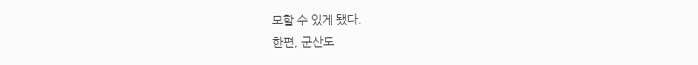모할 수 있게 됐다.
한편, 군산도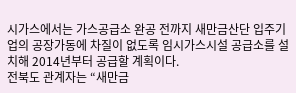시가스에서는 가스공급소 완공 전까지 새만금산단 입주기업의 공장가동에 차질이 없도록 임시가스시설 공급소를 설치해 2014년부터 공급할 계획이다.
전북도 관계자는 “새만금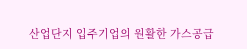산업단지 입주기업의 원활한 가스공급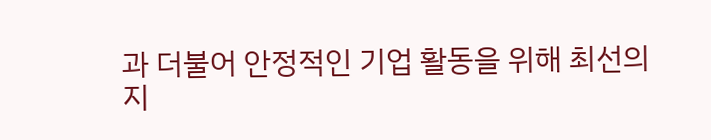과 더불어 안정적인 기업 활동을 위해 최선의 지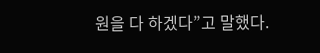원을 다 하겠다”고 말했다.